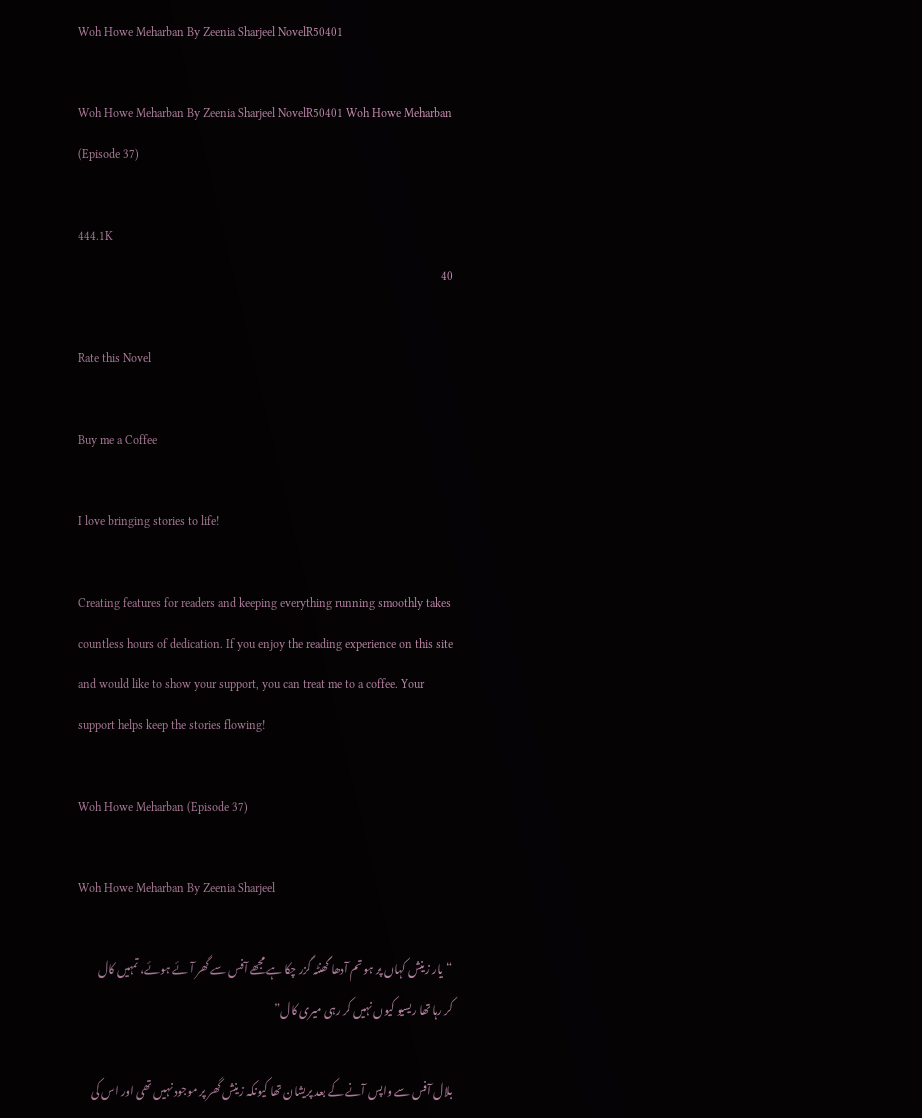Woh Howe Meharban By Zeenia Sharjeel NovelR50401

Woh Howe Meharban By Zeenia Sharjeel NovelR50401 Woh Howe Meharban (Episode 37)

444.1K
40

Rate this Novel

Buy me a Coffee

I love bringing stories to life!

Creating features for readers and keeping everything running smoothly takes countless hours of dedication. If you enjoy the reading experience on this site and would like to show your support, you can treat me to a coffee. Your support helps keep the stories flowing!

Woh Howe Meharban (Episode 37)

Woh Howe Meharban By Zeenia Sharjeel

“یار زینش کہاں پر ہو تم آدھا گھنٹہ گزر چکا ہے مجھے آفس سے گھر آئے ہوئے، تمہیں کال کر رہا تھا ریسیو کیوں نہیں کر رہی میری کال”

بلال آفس سے واپس آنے کے بعد پریشان تھا کیونکہ زینش گھر پر موجود نہیں تھی اور اس کی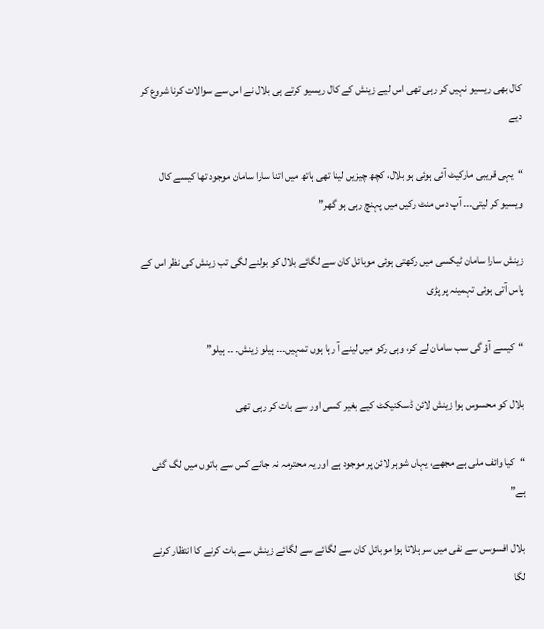کال بھی ریسیو نہیں کر رہی تھی اس لیے زینش کے کال ریسیو کرتے ہی بلال نے اس سے سوالات کرنا شروع کر دیے

“یہی قریبی مارکیٹ آئی ہوئی ہو بلال، کچھ چیزیں لینا تھی ہاتھ میں اتنا سارا سامان موجود تھا کیسے کال ویسیو کر لیتی۔۔۔ آپ دس منٹ رکیں میں پہنچ رہی ہو گھر”

زینش سارا سامان ٹیکسی میں رکھتی ہوئی موبائل کان سے لگائے بلال کو بولنے لگی تب زینش کی نظر اس کے پاس آتی ہوئی تہمینہ پر پڑی

“کیسے آؤ گی سب سامان لے کر، وہی رکو میں لینے آ رہا ہوں تمہیں۔۔۔ ہیلو زینش۔ ۔۔ ہیلو”

بلال کو محسوس ہوا زینش لائن ڈسکنیکٹ کیے بغیر کسی اور سے بات کر رہی تھی

“کیا وائف ملی ہے مجھے، یہاں شوہر لائن پر موجود ہے اور یہ محترمہ نہ جانے کس سے باتوں میں لگ گئی ہے”

بلال افسوسں سے نفی میں سر ہلاتا ہوا موبائل کان سے لگائے سے لگائے زینش سے بات کرنے کا انتظار کرنے لگا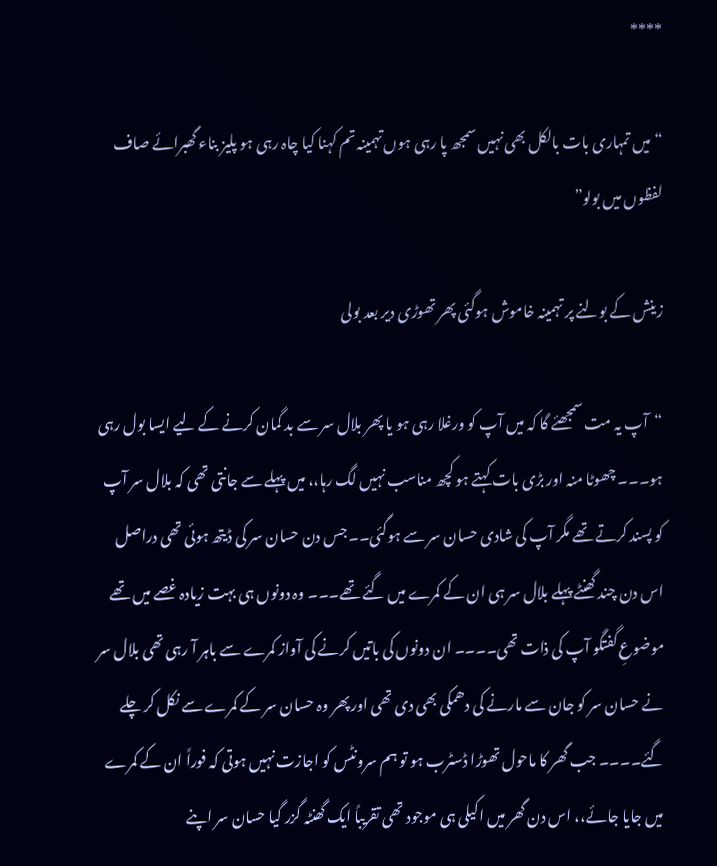****

“میں تمہاری بات بالکل بھی نہیں سمجھ پا رہی ہوں تہمینہ تم کہنا کیا چاہ رہی ہو پلیز بناء گھبرائے صاف لفظوں میں بولو”

زینش کے بولنے پر تہمینہ خاموش ہوگئی پھر تھوڑی دیر بعد بولی

“آپ یہ مت سمجھئے گا کہ میں آپ کو ورغلا رہی ہو یا پھر بلال سر سے بد گمان کرنے کے لیے ایسا بول رہی ہو۔۔۔ چھوٹا منہ اور بڑی بات کہتے ہو کچھ مناسب نہیں لگ رہا،، میں پہلے سے جانتی تھی کہ بلال سر آپ کو پسند کرتے تھے مگر آپ کی شادی حسان سر سے ہوگئی۔۔ جس دن حسان سر کی ڈیتھ ہوئی تھی دراصل اس دن چند گھنٹے پہلے بلال سر ہی ان کے کمرے میں گئے تھے۔۔۔ وہ دونوں ہی بہت زیادہ غصے میں تھے موضوعِ گفتگو آپ کی ذات تھی۔۔۔۔ ان دونوں کی باتیں کرنے کی آواز کمرے سے باہر آ رہی تھی بلال سر نے حسان سر کو جان سے مارنے کی دھمکی بھی دی تھی اور پھر وہ حسان سر کے کمرے سے نکل کر چلے گئے۔۔۔۔ جب گھر کا ماحول تھوڑا ڈسٹرب ہو تو ہم سرونٹس کو اجازت نہیں ہوتی کہ فوراً ان کے کمرے میں جایا جائے،، اس دن گھر میں اکیلی ہی موجود تھی تقریباً ایک گھنٹہ گزر گیا حسان سر اپنے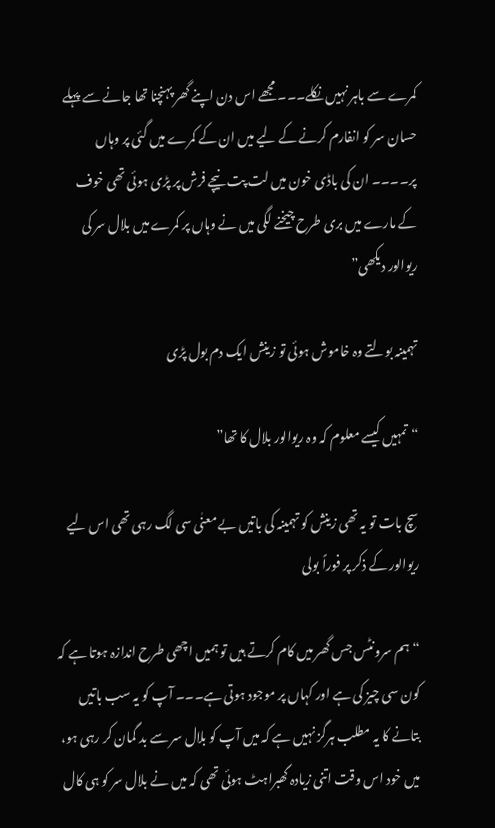کمرے سے باہر نہیں نکلے۔۔۔ مجھے اس دن اپنے گھر پہنچنا تھا جانے سے پہلے حسان سر کو انفارم کرنے کے لیے میں ان کے کمرے میں گئی پر وہاں پر۔۔۔۔ ان کی باڈی خون میں لت پت نیچے فرش پر پڑی ہوئی تھی خوف کے مارے میں بری طرح چیخنے لگی میں نے وہاں پر کمرے میں بلال سر کی ریوالور دیکھی”

تہمینہ بولتے وہ خاموش ہوئی تو زینش ایک دم بول پڑی

“تمہیں کیسے معلوم کہ وہ ریوالور بلال کا تھا”

سچ بات تو یہ تھی زینش کو تہمینہ کی باتیں بے معنٰی سی لگ رہی تھی اس لیے ریوالور کے ذکر پر فوراً بولی

“ہم سرونٹس جس گھر میں کام کرتے ہیں تو ہمیں اچھی طرح اندازہ ہوتا ہے کہ کون سی چیز کی ہے اور کہاں پر موجود ہوتی ہے۔۔۔ آپ کو یہ سب باتیں بتانے کا یہ مطلب ہرگز نہیں ہے کہ میں آپ کو بلال سر سے بد گمان کر رہی ہو، میں خود اس وقت اتنی زیادہ گھبراہٹ ہوئی تھی کہ میں نے بلال سر کو ہی کال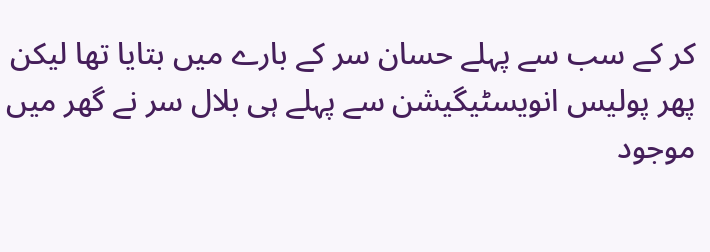کر کے سب سے پہلے حسان سر کے بارے میں بتایا تھا لیکن پھر پولیس انویسٹیگیشن سے پہلے ہی بلال سر نے گھر میں موجود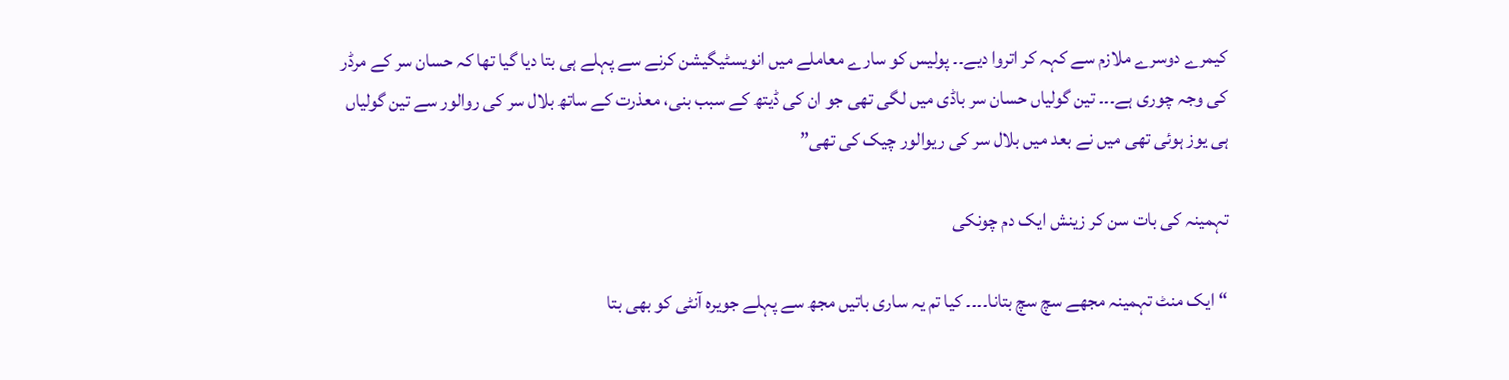کیمرے دوسرے ملازم سے کہہ کر اتروا دیے۔۔ پولیس کو سارے معاملے میں انویسٹیگیشن کرنے سے پہلے ہی بتا دیا گیا تھا کہ حسان سر کے مرڈر کی وجہ چوری ہے۔۔۔ تین گولیاں حسان سر باڈی میں لگی تھی جو ان کی ڈیتھ کے سبب بنی، معذرت کے ساتھ بلال سر کی روالور سے تین گولیاں ہی یوز ہوئی تھی میں نے بعد میں بلال سر کی ریوالور چیک کی تھی”

تہمینہ کی بات سن کر زینش ایک دم چونکی

“ایک منٹ تہمینہ مجھے سچ سچ بتانا۔۔۔۔ کیا تم یہ ساری باتیں مجھ سے پہلے جویرہ آنٹی کو بھی بتا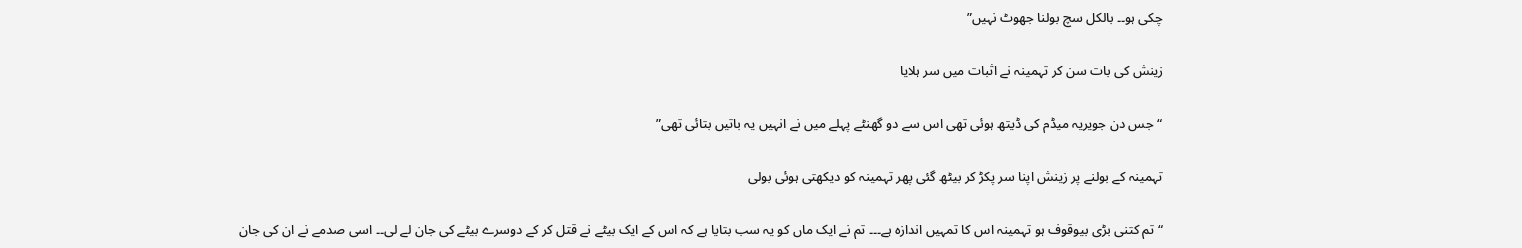چکی ہو۔۔ بالکل سچ بولنا جھوٹ نہیں”

زینش کی بات سن کر تہمینہ نے اثبات میں سر ہلایا

“جس دن جویریہ میڈم کی ڈیتھ ہوئی تھی اس سے دو گھنٹے پہلے میں نے انہیں یہ باتیں بتائی تھی”

تہمینہ کے بولنے پر زینش اپنا سر پکڑ کر بیٹھ گئی پھر تہمینہ کو دیکھتی ہوئی بولی

“تم کتنی بڑی بیوقوف ہو تہمینہ اس کا تمہیں اندازہ ہے۔۔۔ تم نے ایک ماں کو یہ سب بتایا ہے کہ اس کے ایک بیٹے نے قتل کر کے دوسرے بیٹے کی جان لے لی۔۔ اسی صدمے نے ان کی جان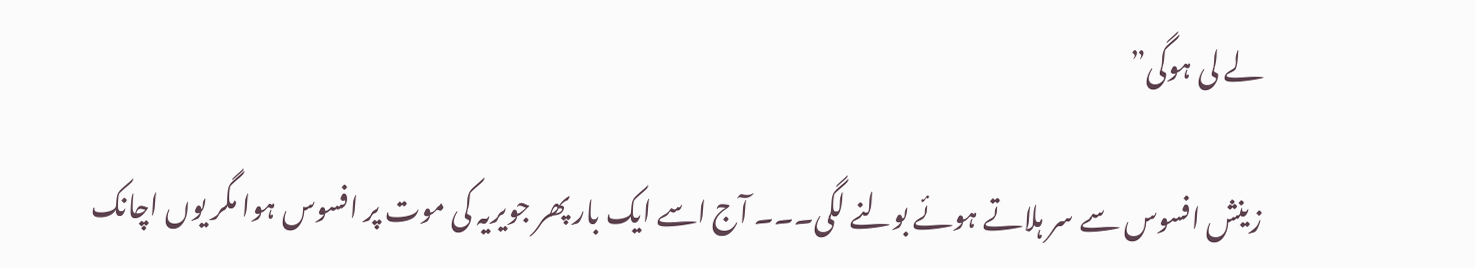لے لی ہوگی”

زینش افسوس سے سر ہلاتے ہوئے بولنے لگی۔۔۔ آج اسے ایک بار پھر جویریہ کی موت پر افسوس ہوا مگر یوں اچانک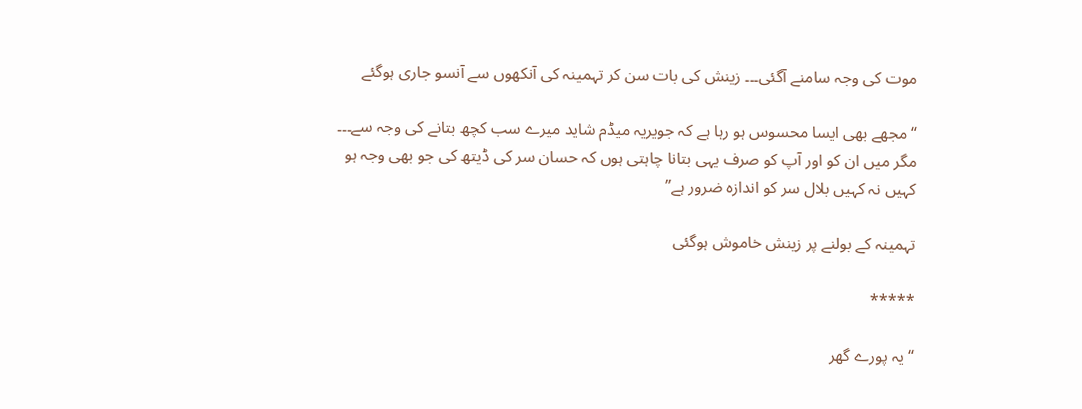موت کی وجہ سامنے آگئی۔۔۔ زینش کی بات سن کر تہمینہ کی آنکھوں سے آنسو جاری ہوگئے

“مجھے بھی ایسا محسوس ہو رہا ہے کہ جویریہ میڈم شاید میرے سب کچھ بتانے کی وجہ سے۔۔۔ مگر میں ان کو اور آپ کو صرف یہی بتانا چاہتی ہوں کہ حسان سر کی ڈیتھ کی جو بھی وجہ ہو کہیں نہ کہیں بلال سر کو اندازہ ضرور ہے”

تہمینہ کے بولنے پر زینش خاموش ہوگئی

*****

“یہ پورے گھر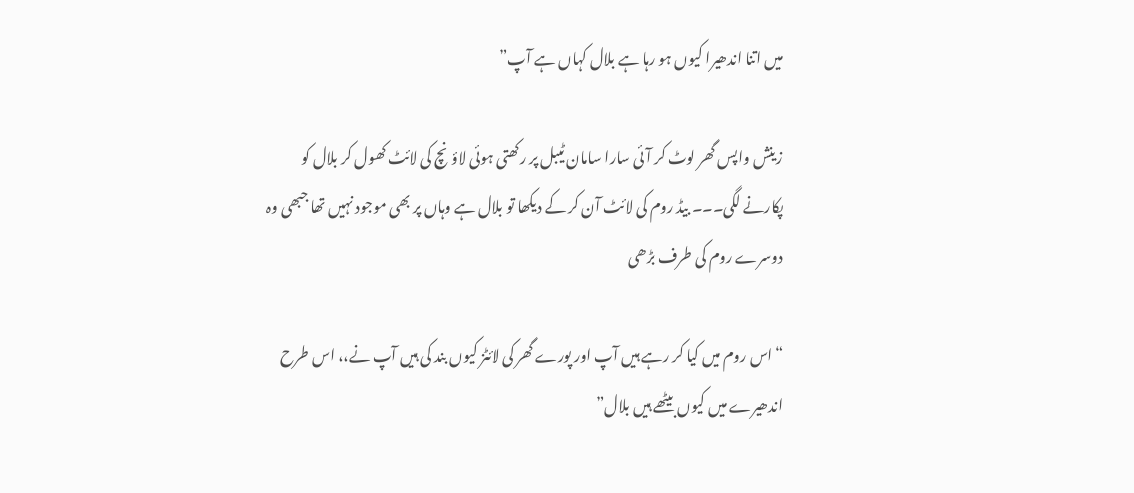میں اتنا اندھیرا کیوں ہو رہا ہے بلال کہاں ہے آپ”

زینش واپس گھر لوٹ کر آئی سارا سامان ٹیبل پر رکھتی ہوئی لاؤنچ کی لائٹ کھول کر بلال کو پکارنے لگی۔۔۔ بیڈ روم کی لائٹ آن کر کے دیکھا تو بلال ہے وہاں پر بھی موجود نہیں تھا جبھی وہ دوسرے روم کی طرف بڑھی

“اس روم میں کیا کر رہے ہیں آپ اور پورے گھر کی لائٹز کیوں بند کی ہیں آپ نے،، اس طرح اندھیرے میں کیوں بیٹھے ہیں بلال”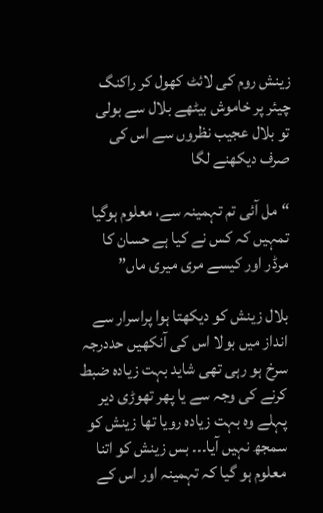زینش روم کی لائٹ کھول کر راکنگ چیئر پر خاموش بیٹھے بلال سے بولی تو بلال عجیب نظروں سے اس کی صرف دیکھنے لگا

“مل آئی تم تہمینہ سے، معلوم ہوگیا تمہیں کہ کس نے کیا ہے حسان کا مرڈر اور کیسے مری میری ماں”

بلال زینش کو دیکھتا ہوا پراسرار سے انداز میں بولا اس کی آنکھیں حددرجہ سرخ ہو رہی تھی شاید بہت زیادہ ضبط کرنے کی وجہ سے یا پھر تھوڑی دیر پہلے وہ بہت زیادہ رویا تھا زینش کو سمجھ نہیں آیا۔۔۔ بس زینش کو اتنا معلوم ہو گیا کہ تہمینہ اور اس کے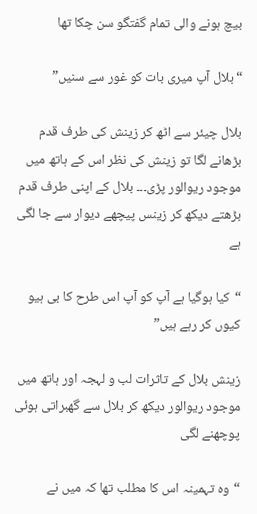بیچ ہونے والی تمام گفتگو سن چکا تھا

“بلال آپ میری بات کو غور سے سنیں”

بلال چیئر سے اٹھ کر زینش کی طرف قدم بڑھانے لگا تو زینش کی نظر اس کے ہاتھ میں موجود ریوالور پڑی۔۔۔ بلال کے اپنی طرف قدم بڑھتے دیکھ کر زینس پیچھے دیوار سے جا لگی ہے

“کیا ہوگیا ہے آپ کو آپ اس طرح کا بی ہیو کیوں کر رہے ہیں”

زینش بلال کے تاثرات لب و لہجہ اور ہاتھ میں موجود ریوالور دیکھ کر بلال سے گھبراتی ہوئی پوچھنے لگی

“وہ تہمینہ اس کا مطلب تھا کہ میں نے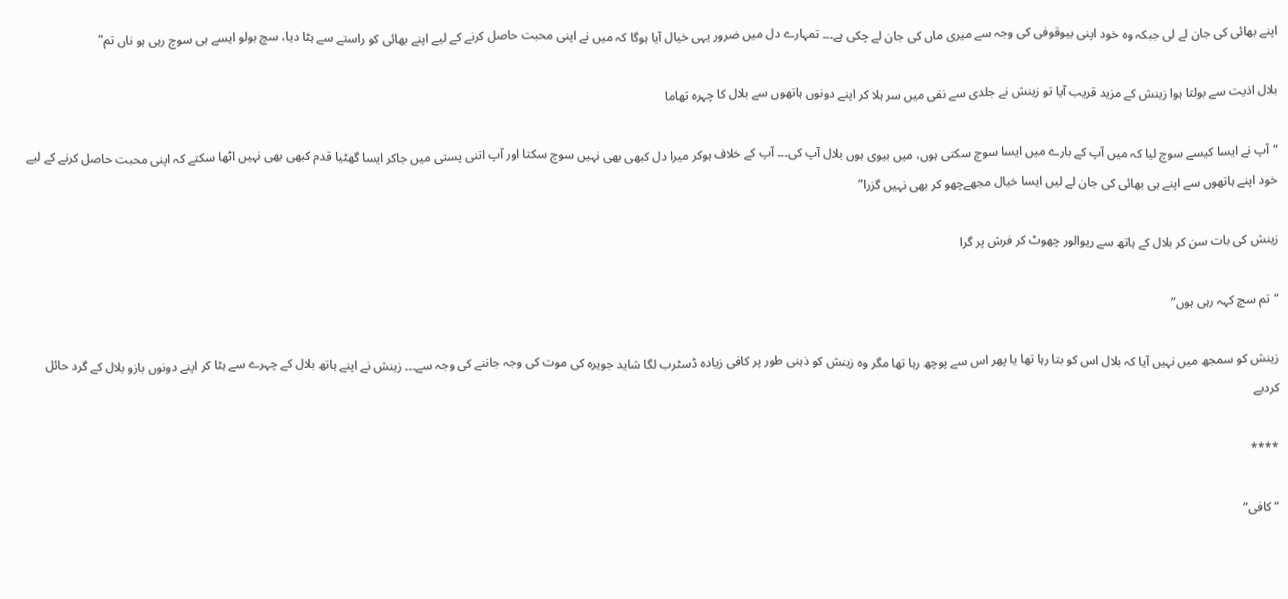اپنے بھائی کی جان لے لی جبکہ وہ خود اپنی بیوقوفی کی وجہ سے میری ماں کی جان لے چکی ہے۔۔۔ تمہارے دل میں ضرور یہی خیال آیا ہوگا کہ میں نے اپنی محبت حاصل کرنے کے لیے اپنے بھائی کو راستے سے ہٹا دیا، سچ بولو ایسے ہی سوچ رہی ہو ناں تم”

بلال اذیت سے بولتا ہوا زینش کے مزید قریب آیا تو زینش نے جلدی سے نفی میں سر ہلا کر اپنے دونوں ہاتھوں سے بلال کا چہرہ تھاما

“آپ نے ایسا کیسے سوچ لیا کہ میں آپ کے بارے میں ایسا سوچ سکتی ہوں، میں بیوی ہوں بلال آپ کی۔۔۔ آپ کے خلاف ہوکر میرا دل کبھی بھی نہیں سوچ سکتا اور آپ اتنی پستی میں جاکر ایسا گھٹیا قدم کبھی بھی نہیں اٹھا سکتے کہ اپنی محبت حاصل کرنے کے لیے خود اپنے ہاتھوں سے اپنے ہی بھائی کی جان لے لیں ایسا خیال مجھےچھو کر بھی نہیں گزرا”

زینش کی بات سن کر بلال کے ہاتھ سے ریوالور چھوٹ کر فرش پر گرا

“تم سچ کہہ رہی ہوں”

زینش کو سمجھ میں نہیں آیا کہ بلال اس کو بتا رہا تھا یا پھر اس سے پوچھ رہا تھا مگر وہ زینش کو ذہنی طور پر کافی زیادہ ڈسٹرب لگا شاید جویرہ کی موت کی وجہ جاننے کی وجہ سے۔۔۔ زینش نے اپنے ہاتھ بلال کے چہرے سے ہٹا کر اپنے دونوں بازو بلال کے گرد حائل کردیے

****

“کافی”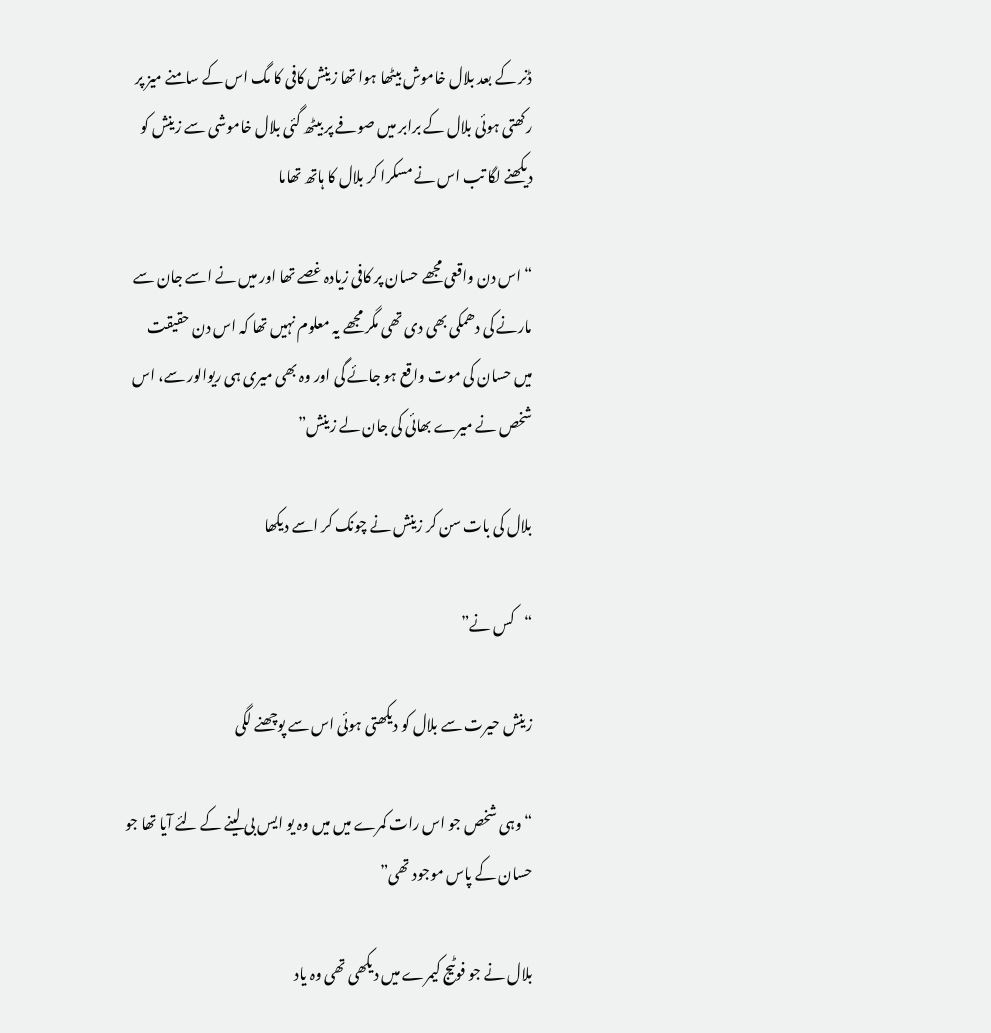ڈنر کے بعد بلال خاموش بیٹھا ہوا تھا زینش کافی کا مگ اس کے سامنے میز پر رکھتی ہوئی بلال کے برابر میں صوفے پر بیٹھ گئی بلال خاموشی سے زینش کو دیکھنے لگا تب اس نے مسکرا کر بلال کا ہاتھ تھاما

“اس دن واقعی مجھے حسان پر کافی زیادہ غصے تھا اور میں نے اسے جان سے مارنے کی دھمکی بھی دی تھی مگر مجھے یہ معلوم نہیں تھا کہ اس دن حقیقت میں حسان کی موت واقع ہو جائے گی اور وہ بھی میری ہی ریوالور سے، اس شخص نے میرے بھائی کی جان لے زینش”

بلال کی بات سن کر زینش نے چونک کر اسے دیکھا

“کس نے”

زینش حیرت سے بلال کو دیکھتی ہوئی اس سے پوچھنے لگی

“وہی شخص جو اس رات کمرے میں میں وہ یو ایس بی لینے کے لئے آیا تھا جو حسان کے پاس موجود تھی”

بلال نے جو فوٹیج کیمرے میں دیکھی تھی وہ یاد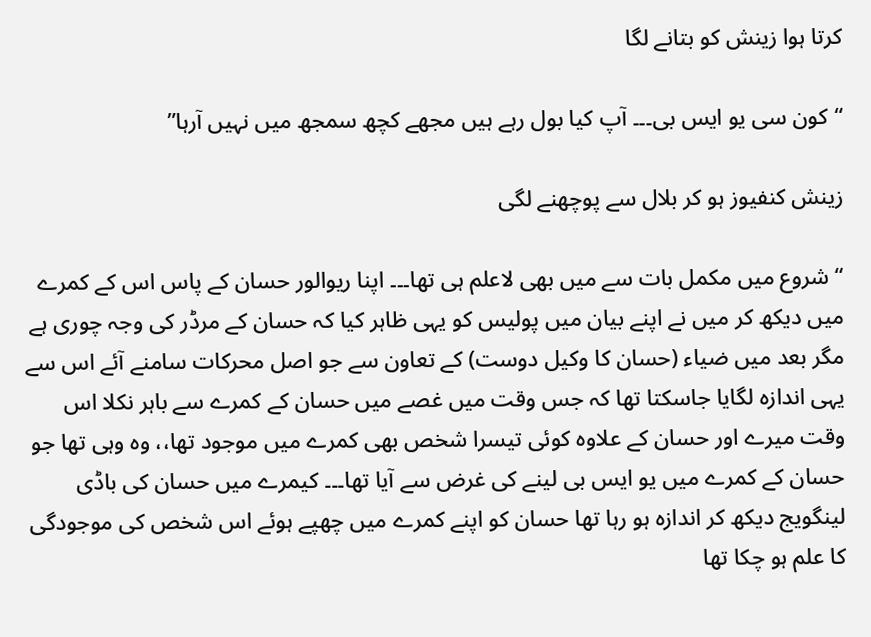کرتا ہوا زینش کو بتانے لگا

“کون سی یو ایس بی۔۔۔ آپ کیا بول رہے ہیں مجھے کچھ سمجھ میں نہیں آرہا”

زینش کنفیوز ہو کر بلال سے پوچھنے لگی

“شروع میں مکمل بات سے میں بھی لاعلم ہی تھا۔۔۔ اپنا ریوالور حسان کے پاس اس کے کمرے میں دیکھ کر میں نے اپنے بیان میں پولیس کو یہی ظاہر کیا کہ حسان کے مرڈر کی وجہ چوری ہے مگر بعد میں ضیاء (حسان کا وکیل دوست) کے تعاون سے جو اصل محرکات سامنے آئے اس سے یہی اندازہ لگایا جاسکتا تھا کہ جس وقت میں غصے میں حسان کے کمرے سے باہر نکلا اس وقت میرے اور حسان کے علاوہ کوئی تیسرا شخص بھی کمرے میں موجود تھا،، وہ وہی تھا جو حسان کے کمرے میں یو ایس بی لینے کی غرض سے آیا تھا۔۔۔ کیمرے میں حسان کی باڈی لینگویج دیکھ کر اندازہ ہو رہا تھا حسان کو اپنے کمرے میں چھپے ہوئے اس شخص کی موجودگی کا علم ہو چکا تھا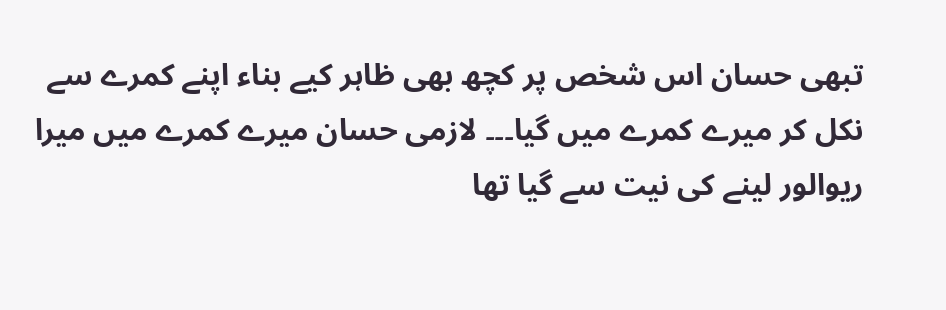تبھی حسان اس شخص پر کچھ بھی ظاہر کیے بناء اپنے کمرے سے نکل کر میرے کمرے میں گیا۔۔۔ لازمی حسان میرے کمرے میں میرا ریوالور لینے کی نیت سے گیا تھا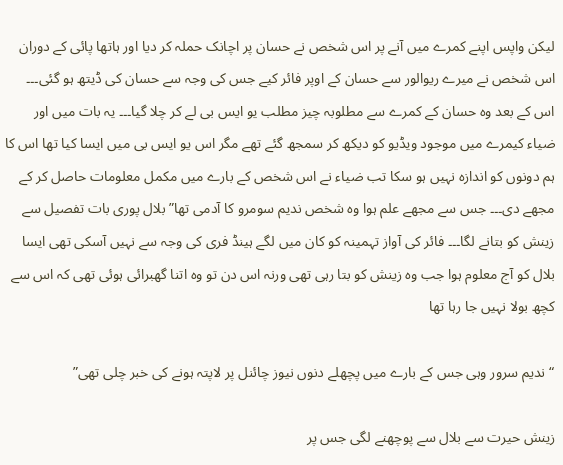لیکن واپس اپنے کمرے میں آنے پر اس شخص نے حسان پر اچانک حملہ کر دیا اور ہاتھا پائی کے دوران اس شخص نے میرے ریوالور سے حسان کے اوپر فائر کیے جس کی وجہ سے حسان کی ڈیتھ ہو گئی۔۔۔ اس کے بعد وہ حسان کے کمرے سے مطلوبہ چیز مطلب یو ایس بی لے کر چلا گیا۔۔۔ یہ بات میں اور ضیاء کیمرے میں موجود ویڈیو کو دیکھ کر سمجھ گئے تھے مگر اس یو ایس بی میں ایسا کیا تھا اس کا ہم دونوں کو اندازہ نہیں ہو سکا تب ضیاء نے اس شخص کے بارے میں مکمل معلومات حاصل کر کے مجھے دی۔۔۔ جس سے مجھے علم ہوا وہ شخص ندیم سومرو کا آدمی تھا” بلال پوری بات تفصیل سے زینش کو بتانے لگا۔۔۔ فائر کی آواز تہمینہ کو کان میں لگے ہینڈ فری کی وجہ سے نہیں آسکی تھی ایسا بلال کو آج معلوم ہوا جب وہ زینش کو بتا رہی تھی ورنہ اس دن تو وہ اتنا گھبرائی ہوئی تھی کہ اس سے کچھ بولا نہیں جا رہا تھا

“ندیم سرور وہی جس کے بارے میں پچھلے دنوں نیوز چائنل پر لاپتہ ہونے کی خبر چلی تھی”

زینش حیرت سے بلال سے پوچھنے لگی جس پر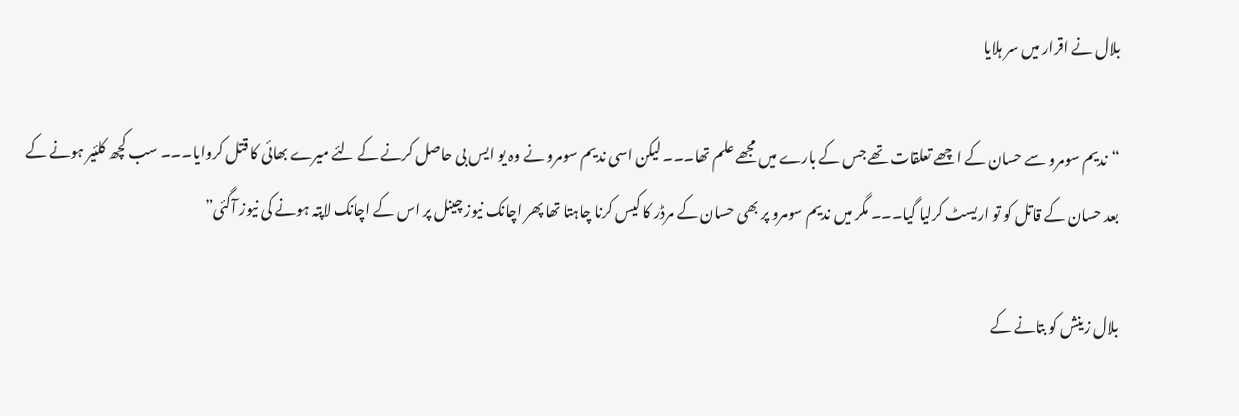بلال نے اقرار میں سر ہلایا

“ندیم سومرو سے حسان کے اچھے تعلقات تھے جس کے بارے میں مجھے علم تھا۔۔۔ لیکن اسی ندیم سومرو نے وہ یو ایس بی حاصل کرنے کے لئے میرے بھائی کا قتل کروایا۔۔۔ سب کچھ کلئیر ہونے کے بعد حسان کے قاتل کو تو اریسٹ کرلیا گیا۔۔۔ مگر میں ندیم سومرو پر بھی حسان کے مرڈر کا کیس کرنا چاہتا تھا پھر اچانک نیوز چینل پر اس کے اچانک لاپتہ ہونے کی نیوز آگئی”

بلال زینش کو بتانے کے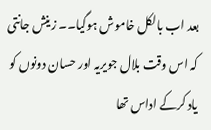بعد اب بالکل خاموش ہوگیا۔۔ زینش جانتی کہ اس وقت بلال جویریہ اور حسان دونوں کو یاد کرکے اداس تھا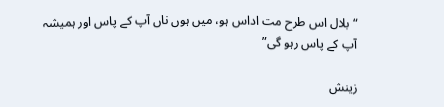“بلال اس طرح مت اداس ہو، میں ہوں ناں آپ کے پاس اور ہمیشہ آپ کے پاس رہو گی”

زینش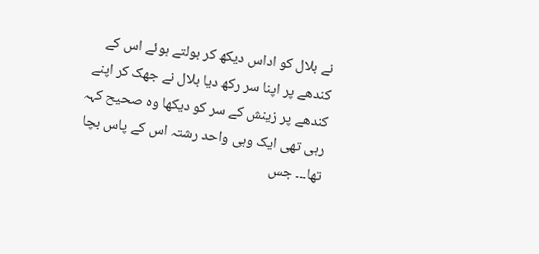نے بلال کو اداس دیکھ کر بولتے ہوئے اس کے کندھے پر اپنا سر رکھ دیا بلال نے جھک کر اپنے کندھے پر زینش کے سر کو دیکھا وہ صحیح کہہ رہی تھی ایک وہی واحد رشتہ اس کے پاس بچا تھا۔۔۔ جس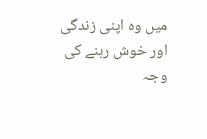میں وہ اپنی زندگی اور خوش رہنے کی وجہ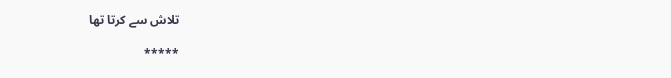تلاش سے کرتا تھا

*****